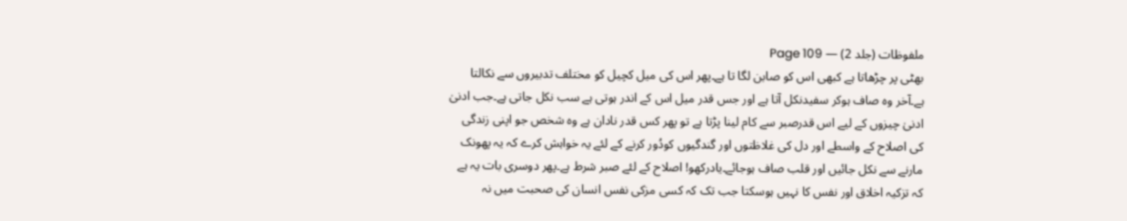ملفوظات (جلد 2) — Page 109
بھٹی پر چڑھاتا ہے کبھی اس کو صابن لگا تا ہے۔پھر اس کی میل کچیل کو مختلف تدبیروں سے نکالتا ہے۔آخر وہ صاف ہوکر سفیدنکل آتا ہے اور جس قدر میل اس کے اندر ہوتی ہے سب نکل جاتی ہے۔جب ادنیٰ ادنیٰ چیزوں کے لیے اس قدرصبر سے کام لینا پڑتا ہے تو پھر کس قدر نادان ہے وہ شخص جو اپنی زندگی کی اصلاح کے واسطے اور دل کی غلاظتوں اور گندگیوں کودُور کرنے کے لئے یہ خواہش کرے کہ یہ پھونک مارنے سے نکل جائیں اور قلب صاف ہوجائے۔یادرکھو! اصلاح کے لئے صبر شرط ہے۔پھر دوسری بات یہ ہے کہ تزکیہ اخلاق اور نفس کا نہیں ہوسکتا جب تک کہ کسی مزکی نفس انسان کی صحبت میں نہ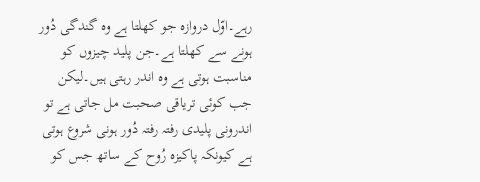رہے۔اوّل دروازہ جو کھلتا ہے وہ گندگی دُور ہونے سے کھلتا ہے۔جن پلید چیزوں کو مناسبت ہوتی ہے وہ اندر رہتی ہیں۔لیکن جب کوئی تریاقی صحبت مل جاتی ہے تو اندرونی پلیدی رفتہ رفتہ دُور ہونی شروع ہوتی ہے کیونکہ پاکیزہ رُوح کے ساتھ جس کو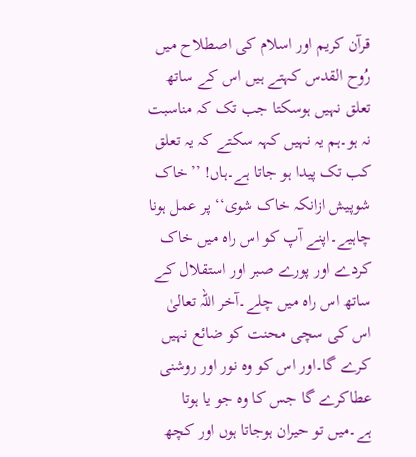قرآن کریم اور اسلام کی اصطلاح میں رُوح القدس کہتے ہیں اس کے ساتھ تعلق نہیں ہوسکتا جب تک کہ مناسبت نہ ہو۔ہم یہ نہیں کہہ سکتے کہ یہ تعلق کب تک پیدا ہو جاتا ہے۔ہاں! ’’خاک شوپیش ازانکہ خاک شوی‘‘ پر عمل ہونا چاہیے۔اپنے آپ کو اس راہ میں خاک کردے اور پورے صبر اور استقلال کے ساتھ اس راہ میں چلے۔آخر اللہ تعالیٰ اس کی سچی محنت کو ضائع نہیں کرے گا۔اور اس کو وہ نور اور روشنی عطاکرے گا جس کا وہ جو یا ہوتا ہے۔میں تو حیران ہوجاتا ہوں اور کچھ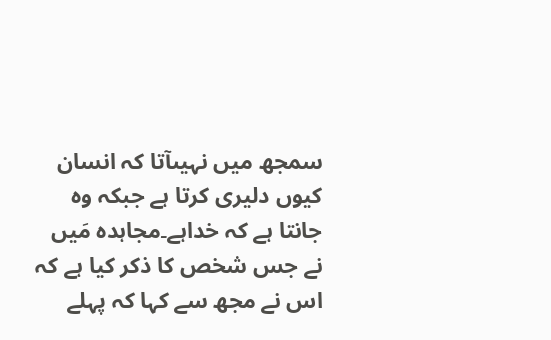سمجھ میں نہیںآتا کہ انسان کیوں دلیری کرتا ہے جبکہ وہ جانتا ہے کہ خداہے۔مجاہدہ مَیں نے جس شخص کا ذکر کیا ہے کہ اس نے مجھ سے کہا کہ پہلے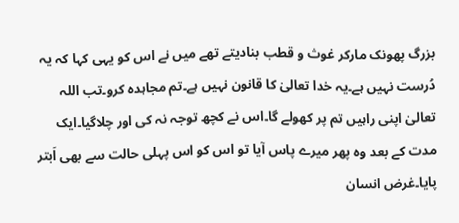بزرگ پھونک مارکر غوث و قطب بنادیتے تھے میں نے اس کو یہی کہا کہ یہ دُرست نہیں ہے۔یہ خدا تعالیٰ کا قانون نہیں ہے۔تم مجاہدہ کرو۔تب اللہ تعالیٰ اپنی راہیں تم پر کھولے گا۔اس نے کچھ توجہ نہ کی اور چلاگیا۔ایک مدت کے بعد وہ پھر میرے پاس آیا تو اس کو اس پہلی حالت سے بھی اَبتر پایا۔غرض انسان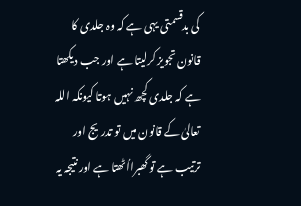کی بدقسمتی یہی ہے کہ وہ جلدی کا قانون تجویز کرلیتا ہے اور جب دیکھتا ہے کہ جلدی کچھ نہیں ہوتا کیونکہ اللہ تعالیٰ کے قانون میں تو تدریج اور ترتیب ہے تو گھبرااُٹھتا ہے اور نتیجہ یہ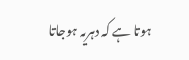ہوتا ہے کہ دہریہ ہوجاتا